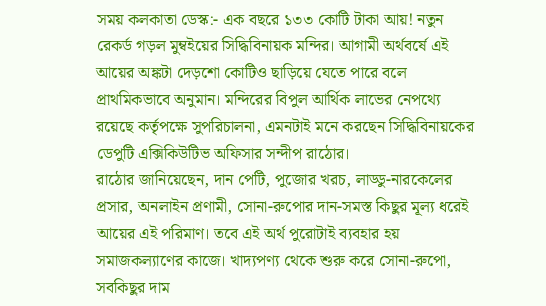সময় কলকাতা ডেস্ক:- এক বছরে ১৩৩ কোটি টাকা আয়! নতুন রেকর্ড গড়ল মুম্বইয়ের সিদ্ধিবিনায়ক মন্দির। আগামী অর্থবর্ষে এই আয়ের অঙ্কটা দেড়শো কোটিও ছাড়িয়ে যেতে পারে বলে প্রাথমিকভাবে অনুমান। মন্দিরের বিপুল আর্থিক লাভের নেপথ্যে রয়েছে কর্তৃপক্ষে সুপরিচালনা, এমনটাই মনে করছেন সিদ্ধিবিনায়কের ডেপুটি এক্সিকিউটিভ অফিসার সন্দীপ রাঠোর।
রাঠোর জানিয়েছেন, দান পেটি, পুজোর খরচ, লাড্ডু-নারকেলের প্রসার, অনলাইন প্রণামী, সোনা-রুপোর দান-সমস্ত কিছুর মূল্য ধরেই আয়ের এই পরিমাণ। তবে এই অর্থ পুরোটাই ব্যবহার হয় সমাজকল্যাণের কাজে। খাদ্যপণ্য থেকে শুরু করে সোনা-রুপো, সবকিছুর দাম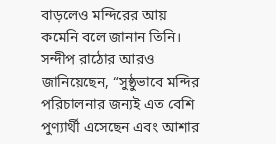বাড়লেও মন্দিরের আয় কমেনি বলে জানান তিনি।
সন্দীপ রাঠোর আরও জানিয়েছেন, “সুষ্ঠুভাবে মন্দির পরিচালনার জন্যই এত বেশি পুণ্যার্থী এসেছেন এবং আশার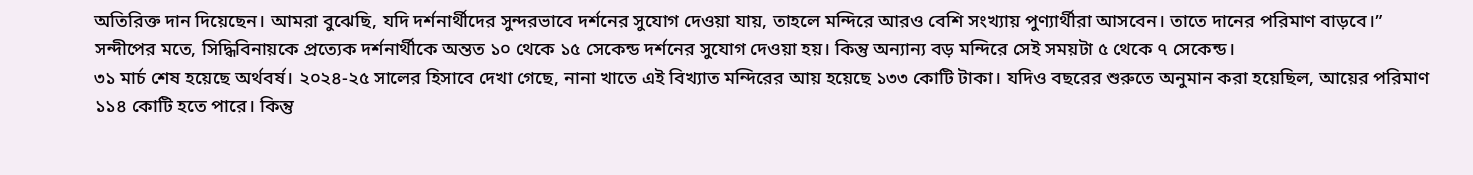অতিরিক্ত দান দিয়েছেন। আমরা বুঝেছি, যদি দর্শনার্থীদের সুন্দরভাবে দর্শনের সুযোগ দেওয়া যায়, তাহলে মন্দিরে আরও বেশি সংখ্যায় পুণ্যার্থীরা আসবেন। তাতে দানের পরিমাণ বাড়বে।” সন্দীপের মতে, সিদ্ধিবিনায়কে প্রত্যেক দর্শনার্থীকে অন্তত ১০ থেকে ১৫ সেকেন্ড দর্শনের সুযোগ দেওয়া হয়। কিন্তু অন্যান্য বড় মন্দিরে সেই সময়টা ৫ থেকে ৭ সেকেন্ড।
৩১ মার্চ শেষ হয়েছে অর্থবর্ষ। ২০২৪-২৫ সালের হিসাবে দেখা গেছে, নানা খাতে এই বিখ্যাত মন্দিরের আয় হয়েছে ১৩৩ কোটি টাকা। যদিও বছরের শুরুতে অনুমান করা হয়েছিল, আয়ের পরিমাণ ১১৪ কোটি হতে পারে। কিন্তু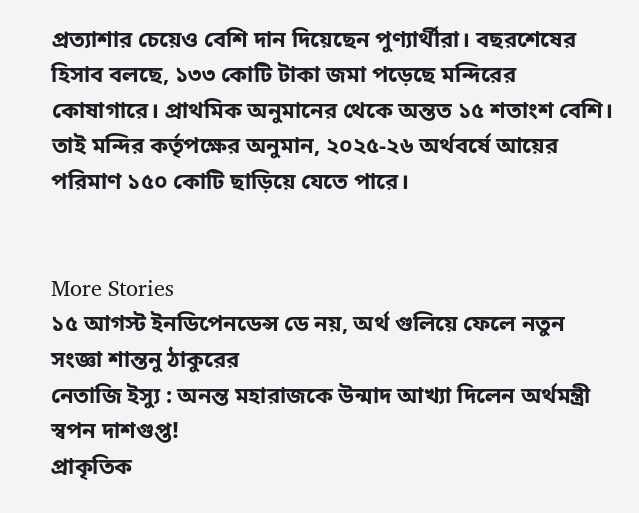প্রত্যাশার চেয়েও বেশি দান দিয়েছেন পুণ্যার্থীরা। বছরশেষের হিসাব বলছে, ১৩৩ কোটি টাকা জমা পড়েছে মন্দিরের কোষাগারে। প্রাথমিক অনুমানের থেকে অন্তত ১৫ শতাংশ বেশি। তাই মন্দির কর্তৃপক্ষের অনুমান, ২০২৫-২৬ অর্থবর্ষে আয়ের পরিমাণ ১৫০ কোটি ছাড়িয়ে যেতে পারে।


More Stories
১৫ আগস্ট ইনডিপেনডেন্স ডে নয়, অর্থ গুলিয়ে ফেলে নতুন সংজ্ঞা শান্তনু ঠাকুরের
নেতাজি ইস্যু : অনন্ত মহারাজকে উন্মাদ আখ্যা দিলেন অর্থমন্ত্রী স্বপন দাশগুপ্ত!
প্রাকৃতিক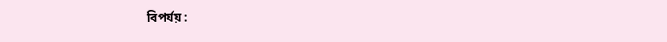বিপর্যয় :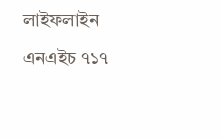লাইফলাইন এনএইচ ৭১৭